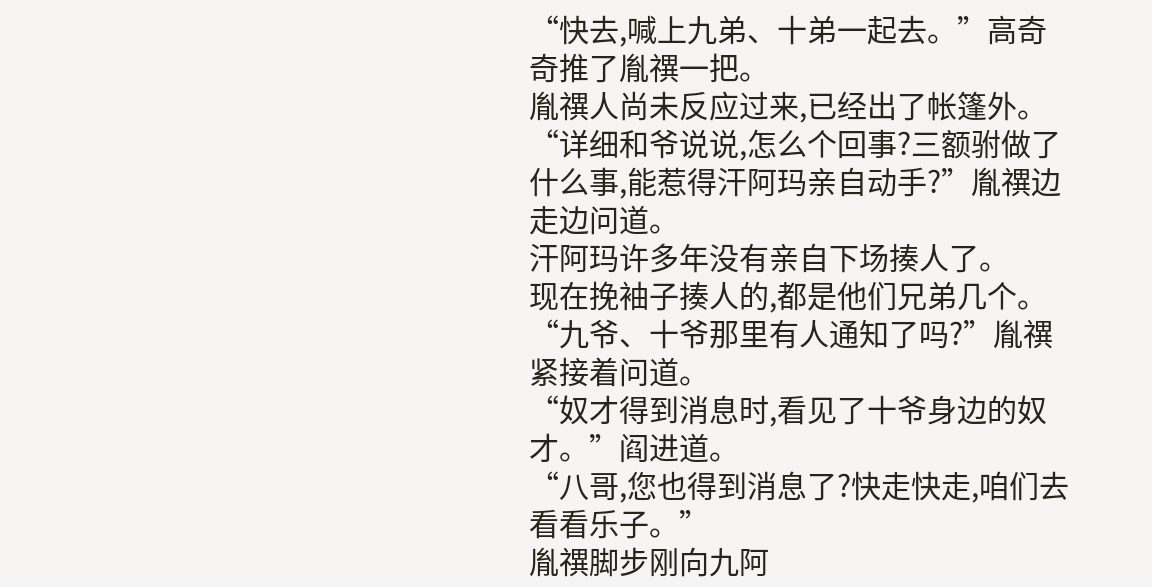“快去,喊上九弟、十弟一起去。”高奇奇推了胤禩一把。
胤禩人尚未反应过来,已经出了帐篷外。
“详细和爷说说,怎么个回事?三额驸做了什么事,能惹得汗阿玛亲自动手?”胤禩边走边问道。
汗阿玛许多年没有亲自下场揍人了。
现在挽袖子揍人的,都是他们兄弟几个。
“九爷、十爷那里有人通知了吗?”胤禩紧接着问道。
“奴才得到消息时,看见了十爷身边的奴才。”阎进道。
“八哥,您也得到消息了?快走快走,咱们去看看乐子。”
胤禩脚步刚向九阿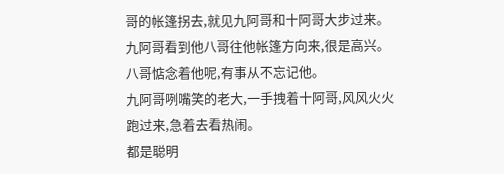哥的帐篷拐去,就见九阿哥和十阿哥大步过来。
九阿哥看到他八哥往他帐篷方向来,很是高兴。
八哥惦念着他呢,有事从不忘记他。
九阿哥咧嘴笑的老大,一手拽着十阿哥,风风火火跑过来,急着去看热闹。
都是聪明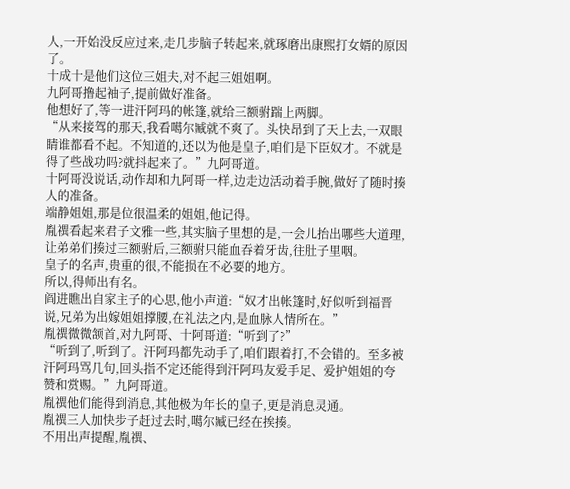人,一开始没反应过来,走几步脑子转起来,就琢磨出康熙打女婿的原因了。
十成十是他们这位三姐夫,对不起三姐姐啊。
九阿哥撸起袖子,提前做好准备。
他想好了,等一进汗阿玛的帐篷,就给三额驸踹上两脚。
“从来接驾的那天,我看噶尔臧就不爽了。头快昂到了天上去,一双眼睛谁都看不起。不知道的,还以为他是皇子,咱们是下臣奴才。不就是得了些战功吗?就抖起来了。”九阿哥道。
十阿哥没说话,动作却和九阿哥一样,边走边活动着手腕,做好了随时揍人的准备。
端静姐姐,那是位很温柔的姐姐,他记得。
胤禩看起来君子文雅一些,其实脑子里想的是,一会儿抬出哪些大道理,让弟弟们揍过三额驸后,三额驸只能血吞着牙齿,往肚子里咽。
皇子的名声,贵重的很,不能损在不必要的地方。
所以,得师出有名。
阎进瞧出自家主子的心思,他小声道:“奴才出帐篷时,好似听到福晋说,兄弟为出嫁姐姐撑腰,在礼法之内,是血脉人情所在。”
胤禩微微颔首,对九阿哥、十阿哥道:“听到了?”
“听到了,听到了。汗阿玛都先动手了,咱们跟着打,不会错的。至多被汗阿玛骂几句,回头指不定还能得到汗阿玛友爱手足、爱护姐姐的夸赞和赏赐。”九阿哥道。
胤禩他们能得到消息,其他极为年长的皇子,更是消息灵通。
胤禩三人加快步子赶过去时,噶尔臧已经在挨揍。
不用出声提醒,胤禩、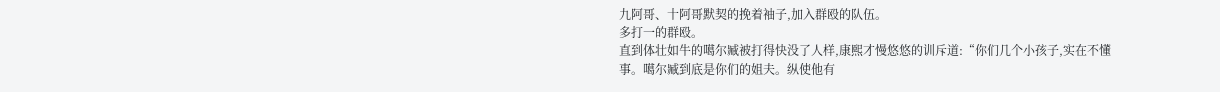九阿哥、十阿哥默契的挽着袖子,加入群殴的队伍。
多打一的群殴。
直到体壮如牛的噶尔臧被打得快没了人样,康熙才慢悠悠的训斥道:“你们几个小孩子,实在不懂事。噶尔臧到底是你们的姐夫。纵使他有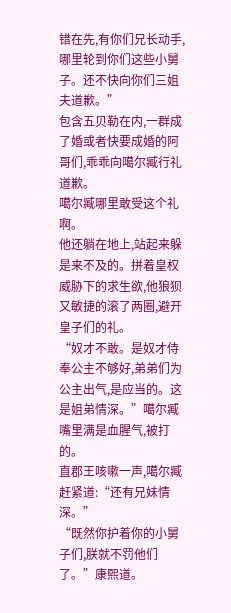错在先,有你们兄长动手,哪里轮到你们这些小舅子。还不快向你们三姐夫道歉。”
包含五贝勒在内,一群成了婚或者快要成婚的阿哥们,乖乖向噶尔臧行礼道歉。
噶尔臧哪里敢受这个礼啊。
他还躺在地上,站起来躲是来不及的。拼着皇权威胁下的求生欲,他狼狈又敏捷的滚了两圈,避开皇子们的礼。
“奴才不敢。是奴才侍奉公主不够好,弟弟们为公主出气,是应当的。这是姐弟情深。”噶尔臧嘴里满是血腥气,被打的。
直郡王咳嗽一声,噶尔臧赶紧道:“还有兄妹情深。”
“既然你护着你的小舅子们,朕就不罚他们了。”康熙道。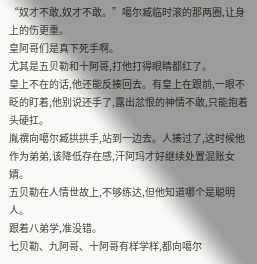“奴才不敢,奴才不敢。”噶尔臧临时滚的那两圈,让身上的伤更重。
皇阿哥们是真下死手啊。
尤其是五贝勒和十阿哥,打他打得眼睛都红了。
皇上不在的话,他还能反揍回去。有皇上在跟前,一眼不眨的盯着,他别说还手了,露出忿恨的神情不敢,只能抱着头硬扛。
胤禩向噶尔臧拱拱手,站到一边去。人揍过了,这时候他作为弟弟,该降低存在感,汗阿玛才好继续处置混账女婿。
五贝勒在人情世故上,不够练达,但他知道哪个是聪明人。
跟着八弟学,准没错。
七贝勒、九阿哥、十阿哥有样学样,都向噶尔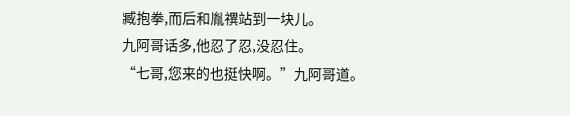臧抱拳,而后和胤禩站到一块儿。
九阿哥话多,他忍了忍,没忍住。
“七哥,您来的也挺快啊。”九阿哥道。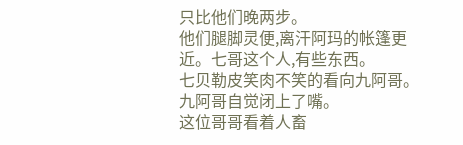只比他们晚两步。
他们腿脚灵便,离汗阿玛的帐篷更近。七哥这个人,有些东西。
七贝勒皮笑肉不笑的看向九阿哥。
九阿哥自觉闭上了嘴。
这位哥哥看着人畜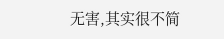无害,其实很不简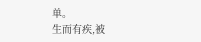单。
生而有疾,被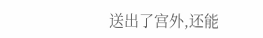送出了宫外,还能